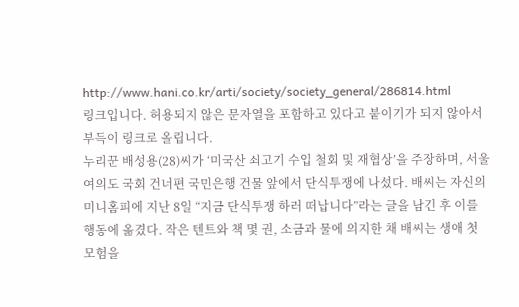http://www.hani.co.kr/arti/society/society_general/286814.html
링크입니다. 허용되지 않은 문자열을 포함하고 있다고 붙이기가 되지 않아서 부득이 링크로 올립니다.
누리꾼 배성용(28)씨가 ‘미국산 쇠고기 수입 철회 및 재협상’을 주장하며, 서울 여의도 국회 건너편 국민은행 건물 앞에서 단식투쟁에 나섰다. 배씨는 자신의 미니홈피에 지난 8일 “지금 단식투쟁 하러 떠납니다”라는 글을 남긴 후 이를 행동에 옮겼다. 작은 텐트와 책 몇 권, 소금과 물에 의지한 채 배씨는 생애 첫 모험을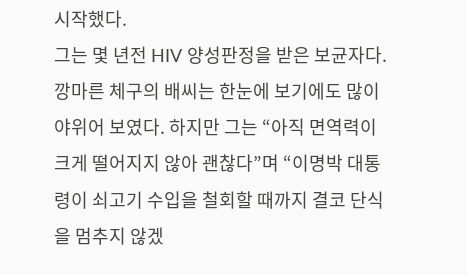시작했다.
그는 몇 년전 HIV 양성판정을 받은 보균자다. 깡마른 체구의 배씨는 한눈에 보기에도 많이 야위어 보였다. 하지만 그는 “아직 면역력이 크게 떨어지지 않아 괜찮다”며 “이명박 대통령이 쇠고기 수입을 철회할 때까지 결코 단식을 멈추지 않겠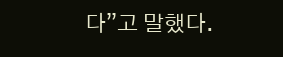다”고 말했다.